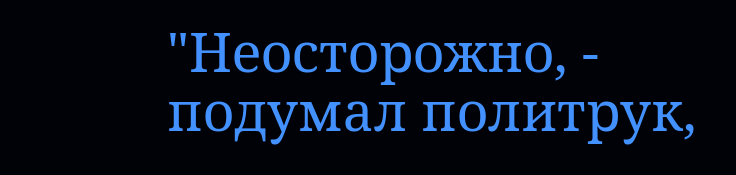"Неосторожно, - подумал политрук,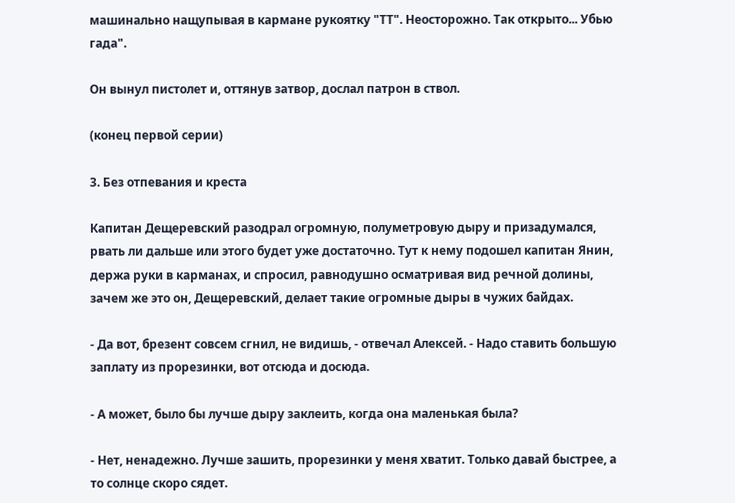машинально нащупывая в кармане рукоятку "ТТ". Неосторожно. Так открыто... Убью гада".

Он вынул пистолет и, оттянув затвор, дослал патрон в ствол.

(конец первой серии)

3. Без отпевания и креста

Капитан Дещеревский разодрал огромную, полуметровую дыру и призадумался, рвать ли дальше или этого будет уже достаточно. Тут к нему подошел капитан Янин, держа руки в карманах, и спросил, равнодушно осматривая вид речной долины, зачем же это он, Дещеревский, делает такие огромные дыры в чужих байдах.

- Да вот, брезент совсем сгнил, не видишь, - отвечал Алексей. - Надо ставить большую заплату из прорезинки, вот отсюда и досюда.

- А может, было бы лучше дыру заклеить, когда она маленькая была?

- Нет, ненадежно. Лучше зашить, прорезинки у меня хватит. Только давай быстрее, а то солнце скоро сядет.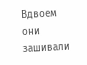Вдвоем они зашивали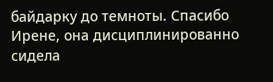байдарку до темноты. Спасибо Ирене, она дисциплинированно сидела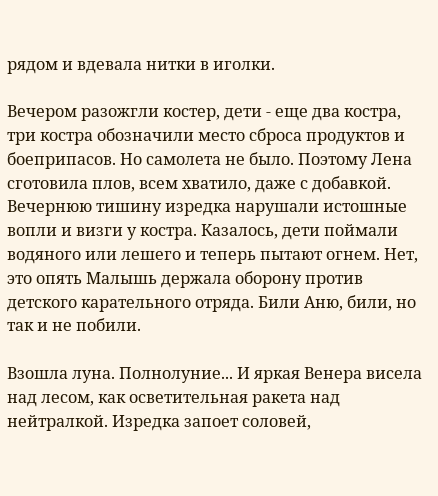рядом и вдевала нитки в иголки.

Вечером разожгли костер, дети - еще два костра, три костра обозначили место сброса продуктов и боеприпасов. Но самолета не было. Поэтому Лена сготовила плов, всем хватило, даже с добавкой. Вечернюю тишину изредка нарушали истошные вопли и визги у костра. Казалось, дети поймали водяного или лешего и теперь пытают огнем. Нет, это опять Малышь держала оборону против детского карательного отряда. Били Аню, били, но так и не побили.

Взошла луна. Полнолуние... И яркая Венера висела над лесом, как осветительная ракета над нейтралкой. Изредка запоет соловей,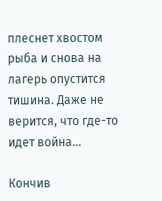плеснет хвостом рыба и снова на лагерь опустится тишина. Даже не верится, что где-то идет война...

Кончив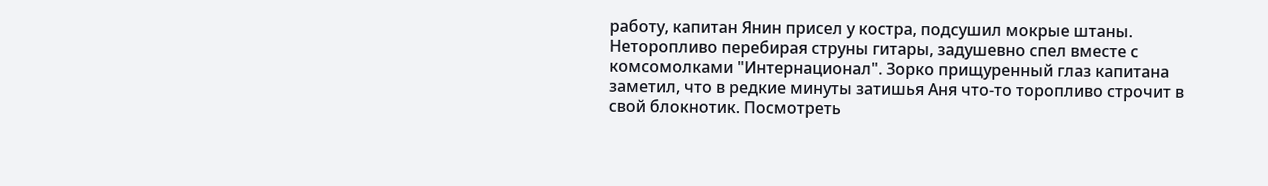работу, капитан Янин присел у костра, подсушил мокрые штаны. Неторопливо перебирая струны гитары, задушевно спел вместе с комсомолками "Интернационал". Зорко прищуренный глаз капитана заметил, что в редкие минуты затишья Аня что-то торопливо строчит в свой блокнотик. Посмотреть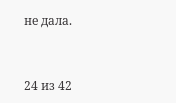не дала.



24 из 42